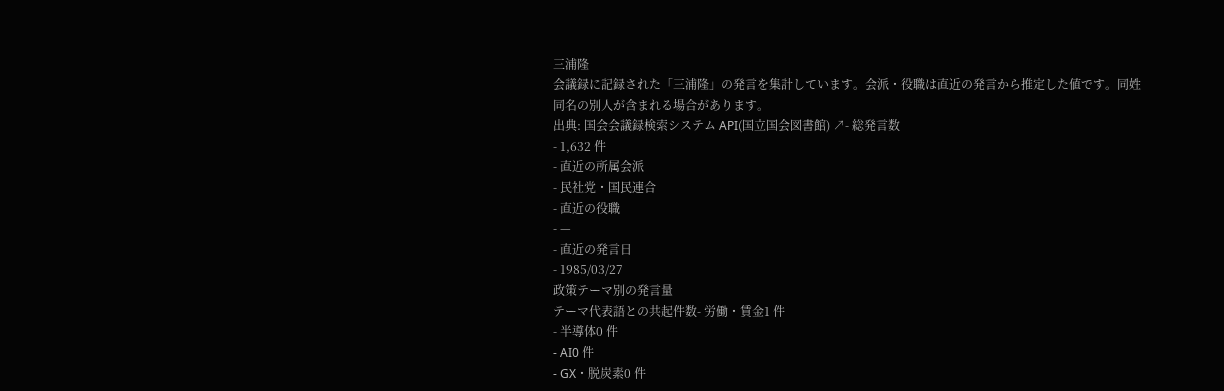三浦隆
会議録に記録された「三浦隆」の発言を集計しています。会派・役職は直近の発言から推定した値です。同姓同名の別人が含まれる場合があります。
出典: 国会会議録検索システム API(国立国会図書館) ↗- 総発言数
- 1,632 件
- 直近の所属会派
- 民社党・国民連合
- 直近の役職
- —
- 直近の発言日
- 1985/03/27
政策テーマ別の発言量
テーマ代表語との共起件数- 労働・賃金1 件
- 半導体0 件
- AI0 件
- GX・脱炭素0 件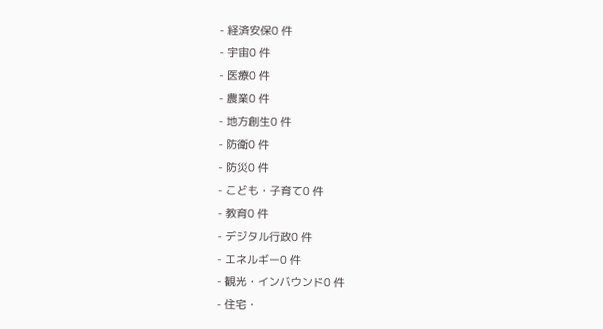- 経済安保0 件
- 宇宙0 件
- 医療0 件
- 農業0 件
- 地方創生0 件
- 防衛0 件
- 防災0 件
- こども・子育て0 件
- 教育0 件
- デジタル行政0 件
- エネルギー0 件
- 観光・インバウンド0 件
- 住宅・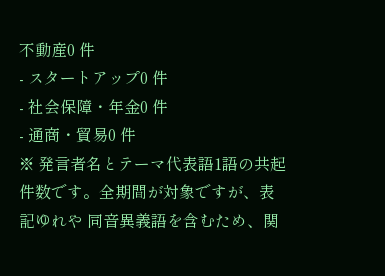不動産0 件
- スタートアップ0 件
- 社会保障・年金0 件
- 通商・貿易0 件
※ 発言者名とテーマ代表語1語の共起件数です。全期間が対象ですが、表記ゆれや 同音異義語を含むため、関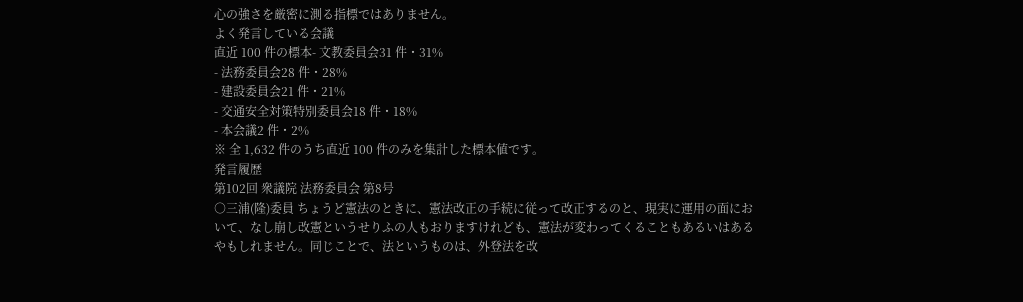心の強さを厳密に測る指標ではありません。
よく発言している会議
直近 100 件の標本- 文教委員会31 件・31%
- 法務委員会28 件・28%
- 建設委員会21 件・21%
- 交通安全対策特別委員会18 件・18%
- 本会議2 件・2%
※ 全 1,632 件のうち直近 100 件のみを集計した標本値です。
発言履歴
第102回 衆議院 法務委員会 第8号
○三浦(隆)委員 ちょうど憲法のときに、憲法改正の手続に従って改正するのと、現実に運用の面において、なし崩し改憲というせりふの人もおりますけれども、憲法が変わってくることもあるいはあるやもしれません。同じことで、法というものは、外登法を改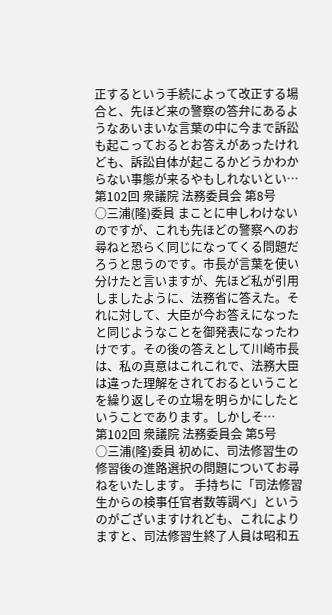正するという手続によって改正する場合と、先ほど来の警察の答弁にあるようなあいまいな言葉の中に今まで訴訟も起こっておるとお答えがあったけれども、訴訟自体が起こるかどうかわからない事態が来るやもしれないとい…
第102回 衆議院 法務委員会 第8号
○三浦(隆)委員 まことに申しわけないのですが、これも先ほどの警察へのお尋ねと恐らく同じになってくる問題だろうと思うのです。市長が言葉を使い分けたと言いますが、先ほど私が引用しましたように、法務省に答えた。それに対して、大臣が今お答えになったと同じようなことを御発表になったわけです。その後の答えとして川崎市長は、私の真意はこれこれで、法務大臣は違った理解をされておるということを繰り返しその立場を明らかにしたということであります。しかしそ…
第102回 衆議院 法務委員会 第5号
○三浦(隆)委員 初めに、司法修習生の修習後の進路選択の問題についてお尋ねをいたします。 手持ちに「司法修習生からの検事任官者数等調べ」というのがございますけれども、これによりますと、司法修習生終了人員は昭和五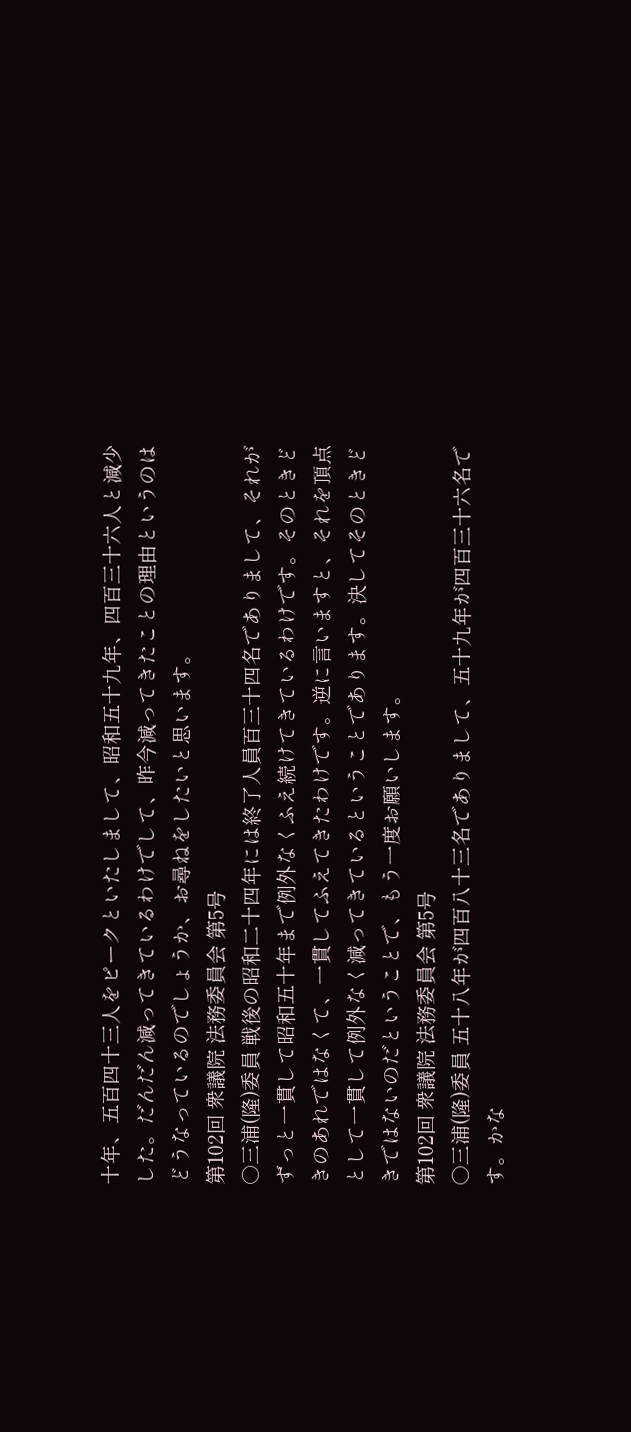十年、五百四十三人をピークといたしまして、昭和五十九年、四百三十六人と減少した。だんだん減ってきているわけでして、昨今減ってきたことの理由というのはどうなっているのでしょうか、お尋ねをしたいと思います。
第102回 衆議院 法務委員会 第5号
○三浦(隆)委員 戦後の昭和二十四年には終了人員百三十四名でありまして、それがずっと一貫して昭和五十年まで例外なくふえ続けてきているわけです。そのときどきのあれではなくて、一貫してふえてきたわけです。逆に言いますと、それを頂点として一貫して例外なく減ってきているということであります。決してそのときどきではないのだということで、もう一度お願いします。
第102回 衆議院 法務委員会 第5号
○三浦(隆)委員 五十八年が四百八十三名でありまして、五十九年が四百三十六名です。かな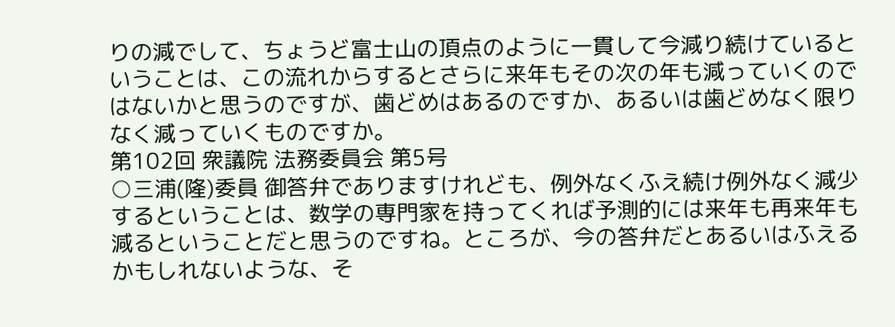りの減でして、ちょうど富士山の頂点のように一貫して今減り続けているということは、この流れからするとさらに来年もその次の年も減っていくのではないかと思うのですが、歯どめはあるのですか、あるいは歯どめなく限りなく減っていくものですか。
第102回 衆議院 法務委員会 第5号
○三浦(隆)委員 御答弁でありますけれども、例外なくふえ続け例外なく減少するということは、数学の専門家を持ってくれば予測的には来年も再来年も減るということだと思うのですね。ところが、今の答弁だとあるいはふえるかもしれないような、そ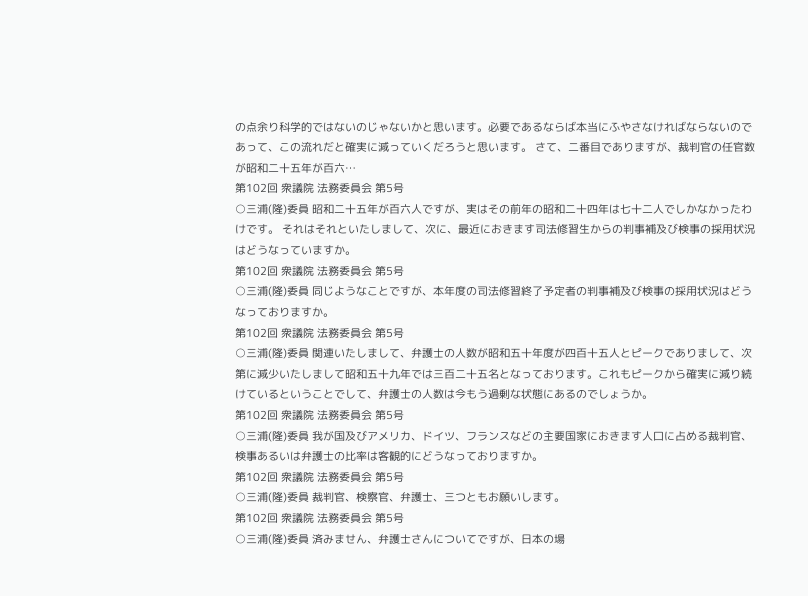の点余り科学的ではないのじゃないかと思います。必要であるならば本当にふやさなければならないのであって、この流れだと確実に減っていくだろうと思います。 さて、二番目でありますが、裁判官の任官数が昭和二十五年が百六…
第102回 衆議院 法務委員会 第5号
○三浦(隆)委員 昭和二十五年が百六人ですが、実はその前年の昭和二十四年は七十二人でしかなかったわけです。 それはそれといたしまして、次に、最近におきます司法修習生からの判事補及び検事の採用状況はどうなっていますか。
第102回 衆議院 法務委員会 第5号
○三浦(隆)委員 同じようなことですが、本年度の司法修習終了予定者の判事補及び検事の採用状況はどうなっておりますか。
第102回 衆議院 法務委員会 第5号
○三浦(隆)委員 関連いたしまして、弁護士の人数が昭和五十年度が四百十五人とピークでありまして、次第に減少いたしまして昭和五十九年では三百二十五名となっております。これもピークから確実に減り続けているということでして、弁護士の人数は今もう過剰な状態にあるのでしょうか。
第102回 衆議院 法務委員会 第5号
○三浦(隆)委員 我が国及びアメリカ、ドイツ、フランスなどの主要国家におきます人口に占める裁判官、検事あるいは弁護士の比率は客観的にどうなっておりますか。
第102回 衆議院 法務委員会 第5号
○三浦(隆)委員 裁判官、検察官、弁護士、三つともお願いします。
第102回 衆議院 法務委員会 第5号
○三浦(隆)委員 済みません、弁護士さんについてですが、日本の場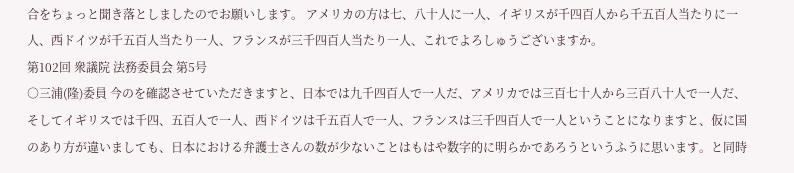合をちょっと聞き落としましたのでお願いします。 アメリカの方は七、八十人に一人、イギリスが千四百人から千五百人当たりに一人、西ドイツが千五百人当たり一人、フランスが三千四百人当たり一人、これでよろしゅうございますか。
第102回 衆議院 法務委員会 第5号
○三浦(隆)委員 今のを確認させていただきますと、日本では九千四百人で一人だ、アメリカでは三百七十人から三百八十人で一人だ、そしてイギリスでは千四、五百人で一人、西ドイツは千五百人で一人、フランスは三千四百人で一人ということになりますと、仮に国のあり方が違いましても、日本における弁護士さんの数が少ないことはもはや数字的に明らかであろうというふうに思います。と同時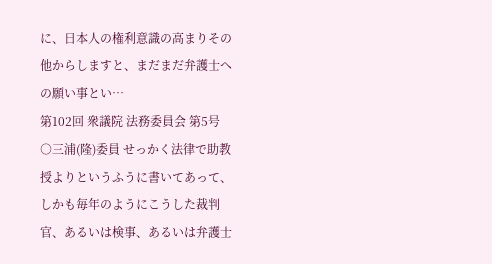に、日本人の権利意識の高まりその他からしますと、まだまだ弁護士への願い事とい…
第102回 衆議院 法務委員会 第5号
○三浦(隆)委員 せっかく法律で助教授よりというふうに書いてあって、しかも毎年のようにこうした裁判官、あるいは検事、あるいは弁護士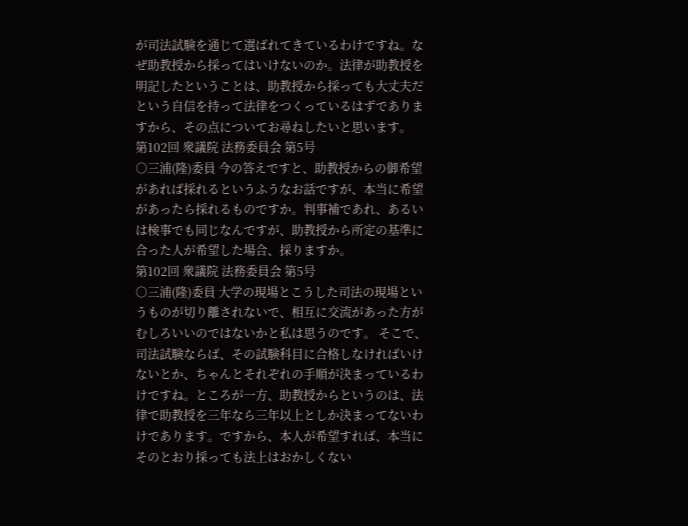が司法試験を通じて選ばれてきているわけですね。なぜ助教授から採ってはいけないのか。法律が助教授を明記したということは、助教授から採っても大丈夫だという自信を持って法律をつくっているはずでありますから、その点についてお尋ねしたいと思います。
第102回 衆議院 法務委員会 第5号
○三浦(隆)委員 今の答えですと、助教授からの御希望があれば採れるというふうなお話ですが、本当に希望があったら採れるものですか。判事補であれ、あるいは検事でも同じなんですが、助教授から所定の基準に合った人が希望した場合、採りますか。
第102回 衆議院 法務委員会 第5号
○三浦(隆)委員 大学の現場とこうした司法の現場というものが切り離されないで、相互に交流があった方がむしろいいのではないかと私は思うのです。 そこで、司法試験ならば、その試験科目に合格しなければいけないとか、ちゃんとそれぞれの手順が決まっているわけですね。ところが一方、助教授からというのは、法律で助教授を三年なら三年以上としか決まってないわけであります。ですから、本人が希望すれば、本当にそのとおり採っても法上はおかしくない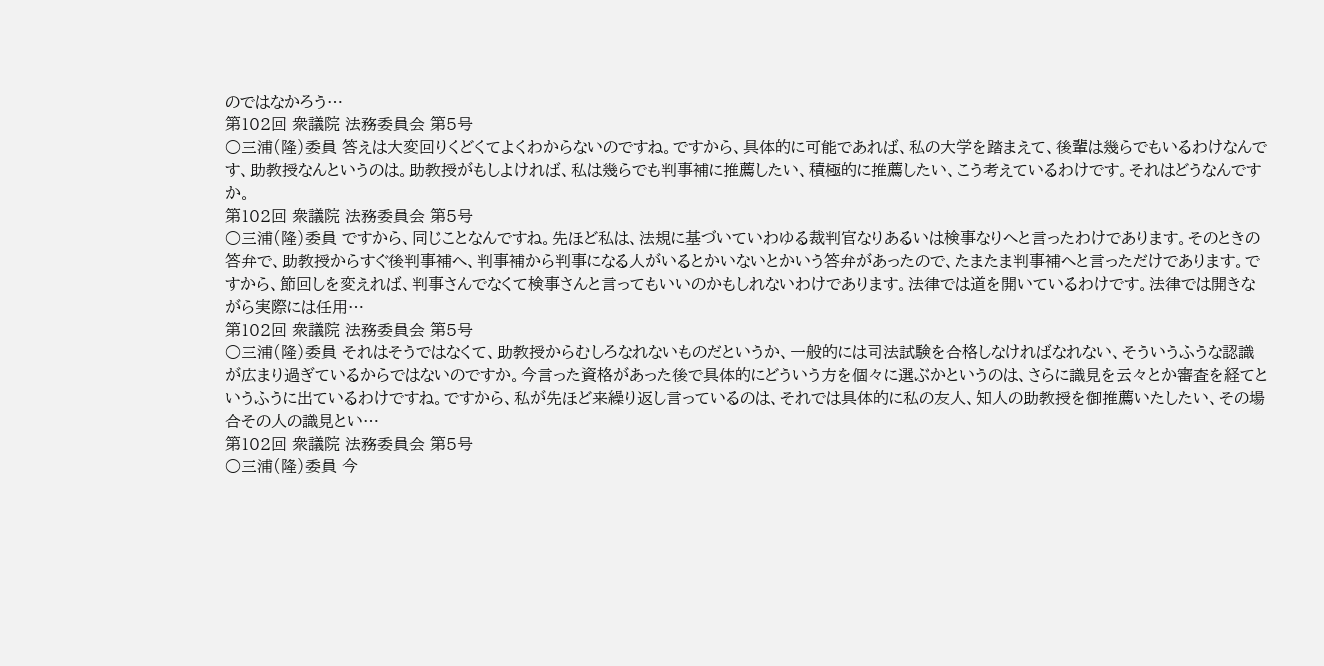のではなかろう…
第102回 衆議院 法務委員会 第5号
○三浦(隆)委員 答えは大変回りくどくてよくわからないのですね。ですから、具体的に可能であれば、私の大学を踏まえて、後輩は幾らでもいるわけなんです、助教授なんというのは。助教授がもしよければ、私は幾らでも判事補に推薦したい、積極的に推薦したい、こう考えているわけです。それはどうなんですか。
第102回 衆議院 法務委員会 第5号
○三浦(隆)委員 ですから、同じことなんですね。先ほど私は、法規に基づいていわゆる裁判官なりあるいは検事なりへと言ったわけであります。そのときの答弁で、助教授からすぐ後判事補へ、判事補から判事になる人がいるとかいないとかいう答弁があったので、たまたま判事補へと言っただけであります。ですから、節回しを変えれば、判事さんでなくて検事さんと言ってもいいのかもしれないわけであります。法律では道を開いているわけです。法律では開きながら実際には任用…
第102回 衆議院 法務委員会 第5号
○三浦(隆)委員 それはそうではなくて、助教授からむしろなれないものだというか、一般的には司法試験を合格しなければなれない、そういうふうな認識が広まり過ぎているからではないのですか。今言った資格があった後で具体的にどういう方を個々に選ぶかというのは、さらに識見を云々とか審査を経てというふうに出ているわけですね。ですから、私が先ほど来繰り返し言っているのは、それでは具体的に私の友人、知人の助教授を御推薦いたしたい、その場合その人の識見とい…
第102回 衆議院 法務委員会 第5号
○三浦(隆)委員 今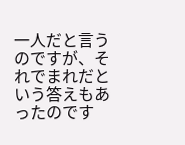一人だと言うのですが、それでまれだという答えもあったのです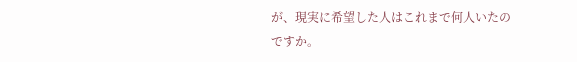が、現実に希望した人はこれまで何人いたのですか。